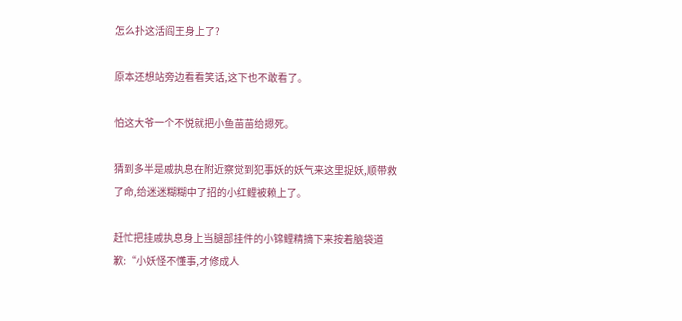怎么扑这活阎王身上了?

原本还想站旁边看看笑话,这下也不敢看了。

怕这大爷一个不悦就把小鱼苗苗给摁死。

猜到多半是戚执息在附近察觉到犯事妖的妖气来这里捉妖,顺带救了命,给迷迷糊糊中了招的小红鲤被赖上了。

赶忙把挂戚执息身上当腿部挂件的小锦鲤精摘下来按着脑袋道歉:“小妖怪不懂事,才修成人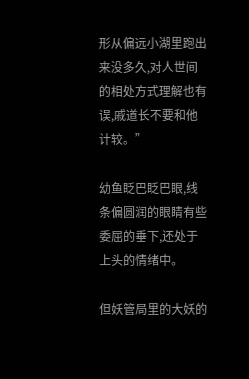形从偏远小湖里跑出来没多久,对人世间的相处方式理解也有误,戚道长不要和他计较。”

幼鱼眨巴眨巴眼,线条偏圆润的眼睛有些委屈的垂下,还处于上头的情绪中。

但妖管局里的大妖的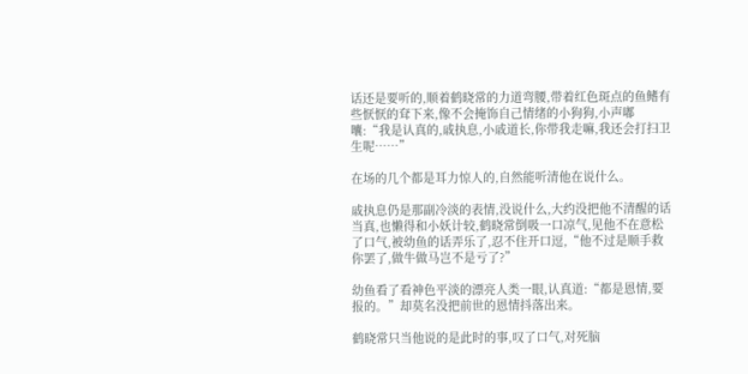话还是要听的,顺着鹤晓常的力道弯腰,带着红色斑点的鱼鳍有些恹恹的耷下来,像不会掩饰自己情绪的小狗狗,小声嘟囔:“我是认真的,戚执息,小戚道长,你带我走嘛,我还会打扫卫生呢……”

在场的几个都是耳力惊人的,自然能听清他在说什么。

戚执息仍是那副冷淡的表情,没说什么,大约没把他不清醒的话当真,也懒得和小妖计较,鹤晓常倒吸一口凉气,见他不在意松了口气,被幼鱼的话弄乐了,忍不住开口逗,“他不过是顺手救你罢了,做牛做马岂不是亏了?”

幼鱼看了看神色平淡的漂亮人类一眼,认真道:“都是恩情,要报的。”却莫名没把前世的恩情抖落出来。

鹤晓常只当他说的是此时的事,叹了口气,对死脑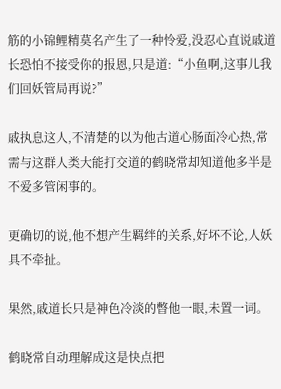筋的小锦鲤精莫名产生了一种怜爱,没忍心直说戚道长恐怕不接受你的报恩,只是道:“小鱼啊,这事儿我们回妖管局再说?”

戚执息这人,不清楚的以为他古道心肠面冷心热,常需与这群人类大能打交道的鹤晓常却知道他多半是不爱多管闲事的。

更确切的说,他不想产生羁绊的关系,好坏不论,人妖具不牵扯。

果然,戚道长只是神色冷淡的暼他一眼,未置一词。

鹤晓常自动理解成这是快点把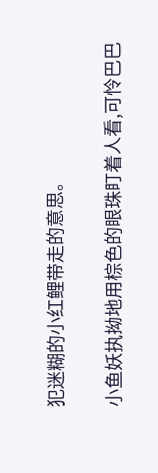犯迷糊的小红鲤带走的意思。

小鱼妖执拗地用棕色的眼珠盯着人看,可怜巴巴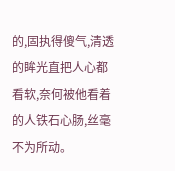的,固执得傻气,清透的眸光直把人心都看软,奈何被他看着的人铁石心肠,丝毫不为所动。